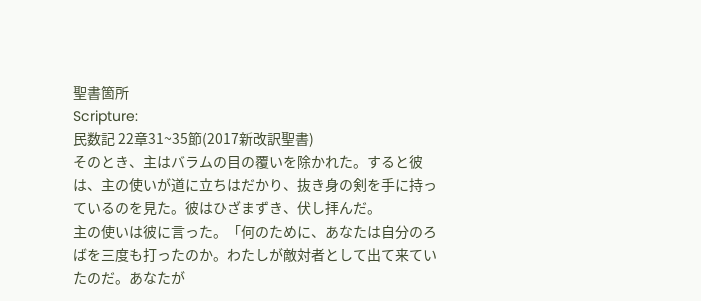聖書箇所
Scripture:
民数記 22章31~35節(2017新改訳聖書)
そのとき、主はバラムの目の覆いを除かれた。すると彼は、主の使いが道に立ちはだかり、抜き身の剣を手に持っているのを見た。彼はひざまずき、伏し拝んだ。
主の使いは彼に言った。「何のために、あなたは自分のろばを三度も打ったのか。わたしが敵対者として出て来ていたのだ。あなたが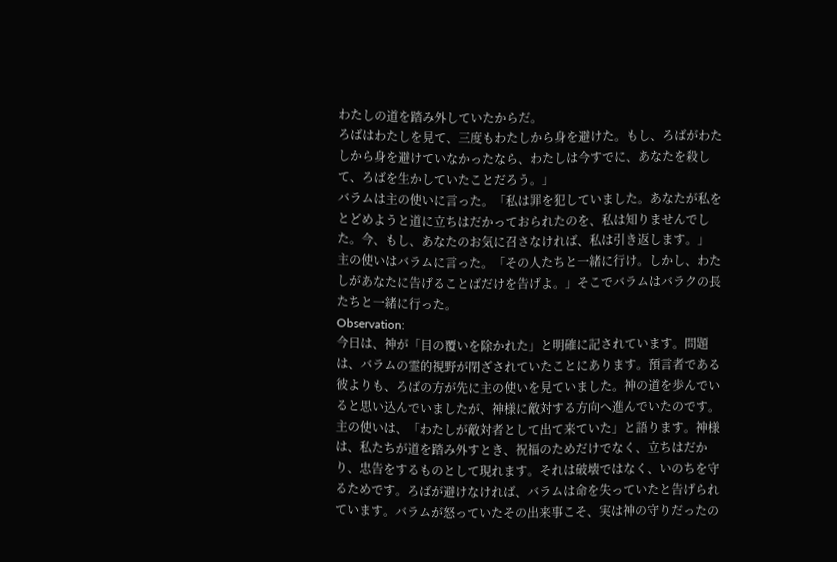わたしの道を踏み外していたからだ。
ろばはわたしを見て、三度もわたしから身を避けた。もし、ろばがわたしから身を避けていなかったなら、わたしは今すでに、あなたを殺して、ろばを生かしていたことだろう。」
バラムは主の使いに言った。「私は罪を犯していました。あなたが私をとどめようと道に立ちはだかっておられたのを、私は知りませんでした。今、もし、あなたのお気に召さなければ、私は引き返します。」
主の使いはバラムに言った。「その人たちと一緒に行け。しかし、わたしがあなたに告げることばだけを告げよ。」そこでバラムはバラクの長たちと一緒に行った。
Observation:
今日は、神が「目の覆いを除かれた」と明確に記されています。問題は、バラムの霊的視野が閉ざされていたことにあります。預言者である彼よりも、ろばの方が先に主の使いを見ていました。神の道を歩んでいると思い込んでいましたが、神様に敵対する方向へ進んでいたのです。主の使いは、「わたしが敵対者として出て来ていた」と語ります。神様は、私たちが道を踏み外すとき、祝福のためだけでなく、立ちはだかり、忠告をするものとして現れます。それは破壊ではなく、いのちを守るためです。ろばが避けなければ、バラムは命を失っていたと告げられています。バラムが怒っていたその出来事こそ、実は神の守りだったの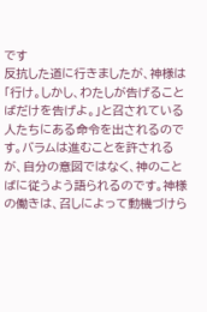です
反抗した道に行きましたが、神様は「行け。しかし、わたしが告げることばだけを告げよ。」と召されている人たちにある命令を出されるのです。バラムは進むことを許されるが、自分の意図ではなく、神のことばに従うよう語られるのです。神様の働きは、召しによって動機づけら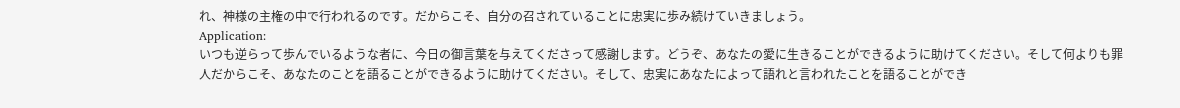れ、神様の主権の中で行われるのです。だからこそ、自分の召されていることに忠実に歩み続けていきましょう。
Application:
いつも逆らって歩んでいるような者に、今日の御言葉を与えてくださって感謝します。どうぞ、あなたの愛に生きることができるように助けてください。そして何よりも罪人だからこそ、あなたのことを語ることができるように助けてください。そして、忠実にあなたによって語れと言われたことを語ることができ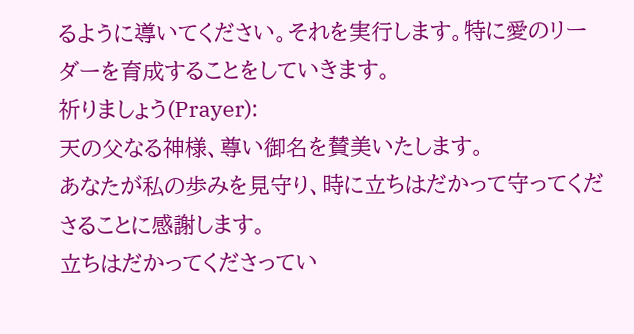るように導いてください。それを実行します。特に愛のリーダーを育成することをしていきます。
祈りましょう(Prayer):
天の父なる神様、尊い御名を賛美いたします。
あなたが私の歩みを見守り、時に立ちはだかって守ってくださることに感謝します。
立ちはだかってくださってい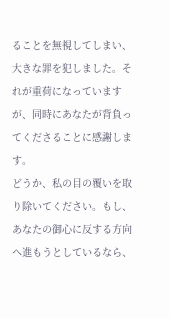ることを無視してしまい、大きな罪を犯しました。それが重荷になっていますが、同時にあなたが背負ってくださることに感謝します。
どうか、私の目の覆いを取り除いてください。もし、あなたの御心に反する方向へ進もうとしているなら、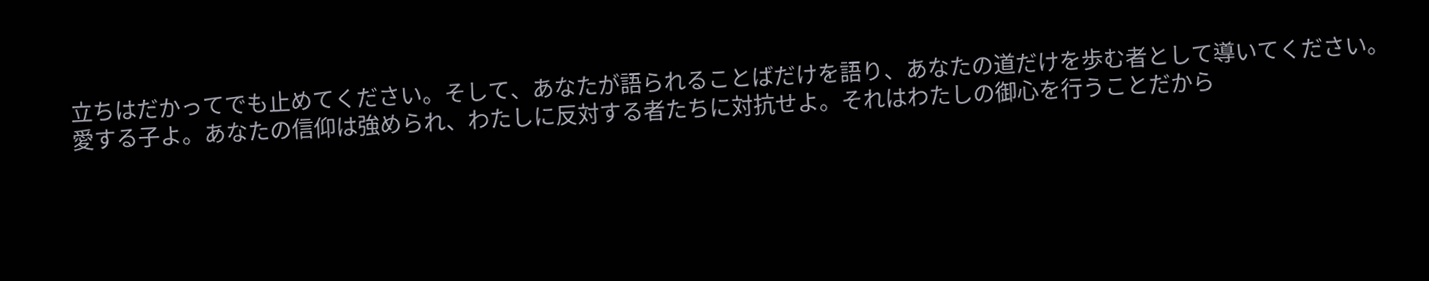立ちはだかってでも止めてください。そして、あなたが語られることばだけを語り、あなたの道だけを歩む者として導いてください。
愛する子よ。あなたの信仰は強められ、わたしに反対する者たちに対抗せよ。それはわたしの御心を行うことだから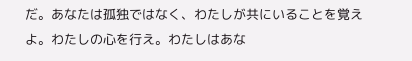だ。あなたは孤独ではなく、わたしが共にいることを覚えよ。わたしの心を行え。わたしはあな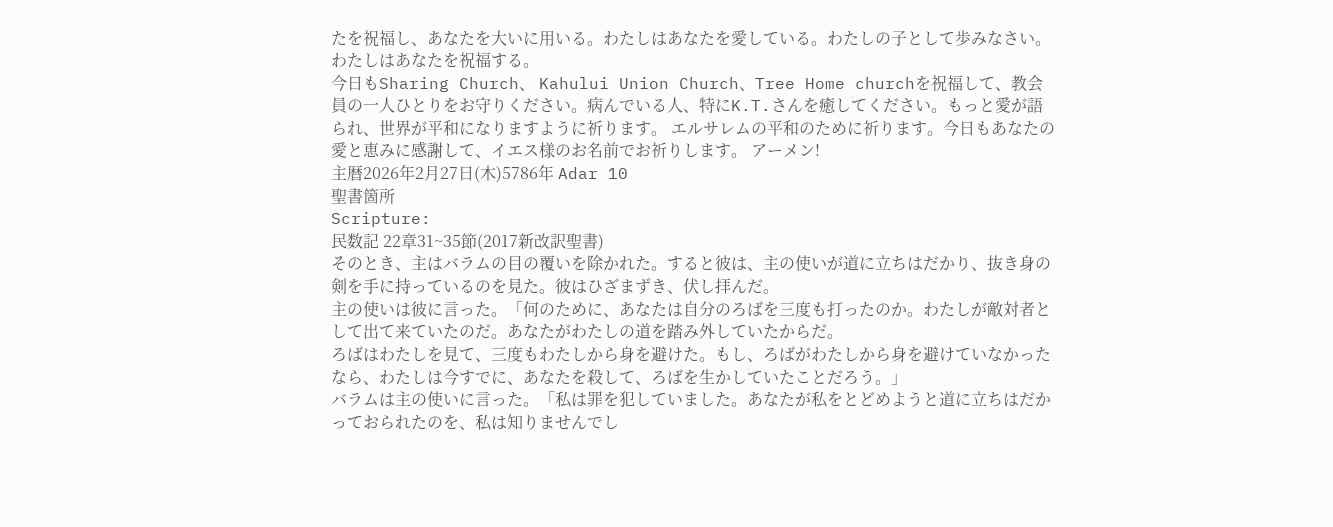たを祝福し、あなたを大いに用いる。わたしはあなたを愛している。わたしの子として歩みなさい。わたしはあなたを祝福する。
今日もSharing Church、 Kahului Union Church、Tree Home churchを祝福して、教会員の一人ひとりをお守りください。病んでいる人、特にK.T.さんを癒してください。もっと愛が語られ、世界が平和になりますように祈ります。 エルサレムの平和のために祈ります。今日もあなたの愛と恵みに感謝して、イエス様のお名前でお祈りします。 アーメン!
主暦2026年2月27日(木)5786年 Adar 10
聖書箇所
Scripture:
民数記 22章31~35節(2017新改訳聖書)
そのとき、主はバラムの目の覆いを除かれた。すると彼は、主の使いが道に立ちはだかり、抜き身の剣を手に持っているのを見た。彼はひざまずき、伏し拝んだ。
主の使いは彼に言った。「何のために、あなたは自分のろばを三度も打ったのか。わたしが敵対者として出て来ていたのだ。あなたがわたしの道を踏み外していたからだ。
ろばはわたしを見て、三度もわたしから身を避けた。もし、ろばがわたしから身を避けていなかったなら、わたしは今すでに、あなたを殺して、ろばを生かしていたことだろう。」
バラムは主の使いに言った。「私は罪を犯していました。あなたが私をとどめようと道に立ちはだかっておられたのを、私は知りませんでし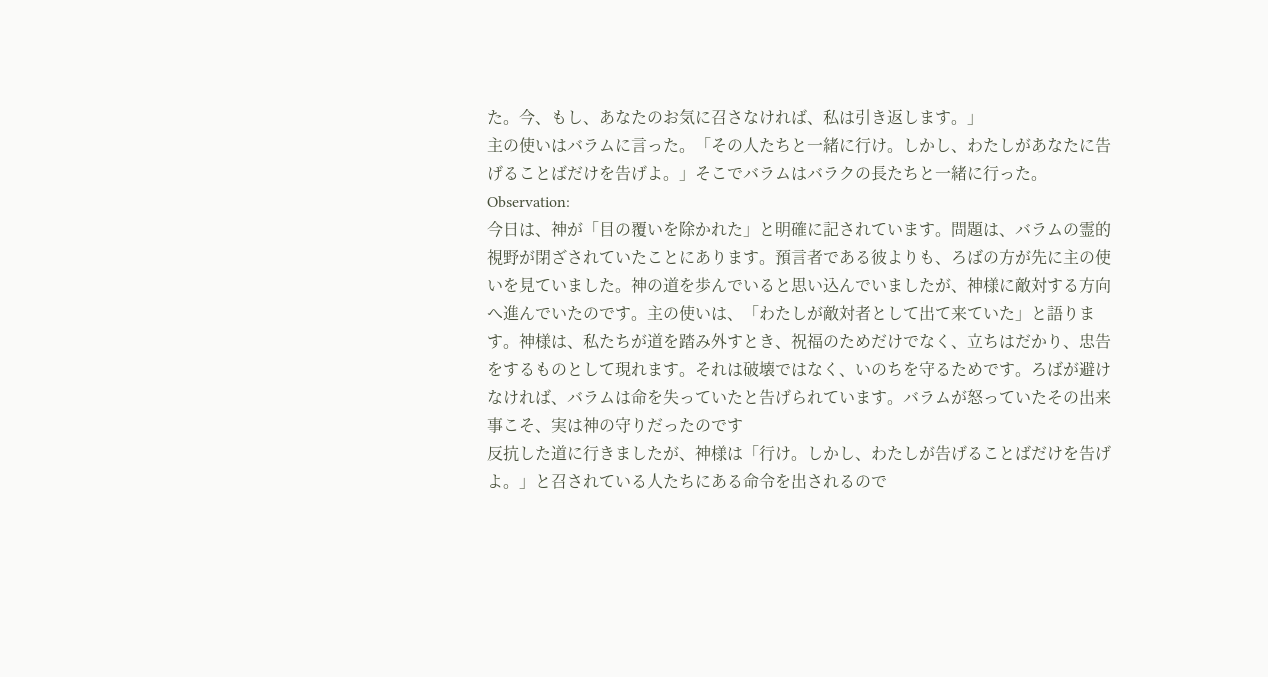た。今、もし、あなたのお気に召さなければ、私は引き返します。」
主の使いはバラムに言った。「その人たちと一緒に行け。しかし、わたしがあなたに告げることばだけを告げよ。」そこでバラムはバラクの長たちと一緒に行った。
Observation:
今日は、神が「目の覆いを除かれた」と明確に記されています。問題は、バラムの霊的視野が閉ざされていたことにあります。預言者である彼よりも、ろばの方が先に主の使いを見ていました。神の道を歩んでいると思い込んでいましたが、神様に敵対する方向へ進んでいたのです。主の使いは、「わたしが敵対者として出て来ていた」と語ります。神様は、私たちが道を踏み外すとき、祝福のためだけでなく、立ちはだかり、忠告をするものとして現れます。それは破壊ではなく、いのちを守るためです。ろばが避けなければ、バラムは命を失っていたと告げられています。バラムが怒っていたその出来事こそ、実は神の守りだったのです
反抗した道に行きましたが、神様は「行け。しかし、わたしが告げることばだけを告げよ。」と召されている人たちにある命令を出されるので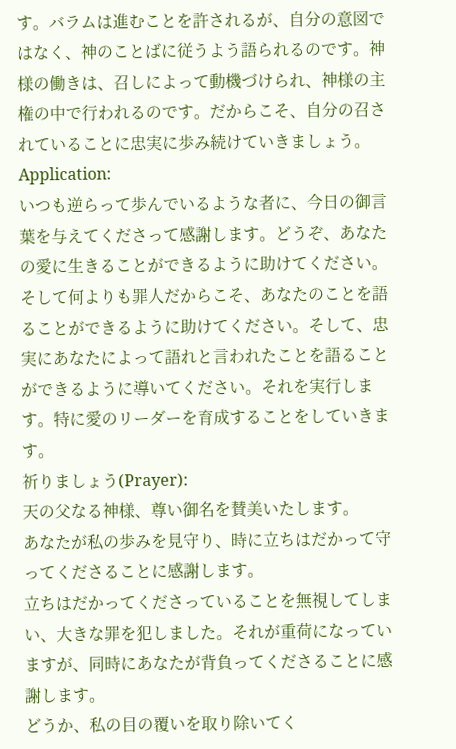す。バラムは進むことを許されるが、自分の意図ではなく、神のことばに従うよう語られるのです。神様の働きは、召しによって動機づけられ、神様の主権の中で行われるのです。だからこそ、自分の召されていることに忠実に歩み続けていきましょう。
Application:
いつも逆らって歩んでいるような者に、今日の御言葉を与えてくださって感謝します。どうぞ、あなたの愛に生きることができるように助けてください。そして何よりも罪人だからこそ、あなたのことを語ることができるように助けてください。そして、忠実にあなたによって語れと言われたことを語ることができるように導いてください。それを実行します。特に愛のリーダーを育成することをしていきます。
祈りましょう(Prayer):
天の父なる神様、尊い御名を賛美いたします。
あなたが私の歩みを見守り、時に立ちはだかって守ってくださることに感謝します。
立ちはだかってくださっていることを無視してしまい、大きな罪を犯しました。それが重荷になっていますが、同時にあなたが背負ってくださることに感謝します。
どうか、私の目の覆いを取り除いてく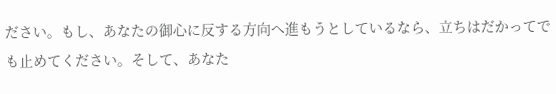ださい。もし、あなたの御心に反する方向へ進もうとしているなら、立ちはだかってでも止めてください。そして、あなた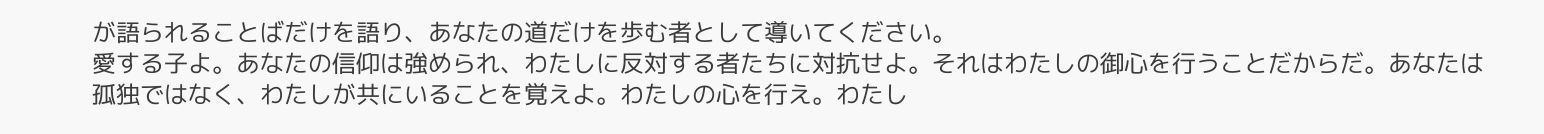が語られることばだけを語り、あなたの道だけを歩む者として導いてください。
愛する子よ。あなたの信仰は強められ、わたしに反対する者たちに対抗せよ。それはわたしの御心を行うことだからだ。あなたは孤独ではなく、わたしが共にいることを覚えよ。わたしの心を行え。わたし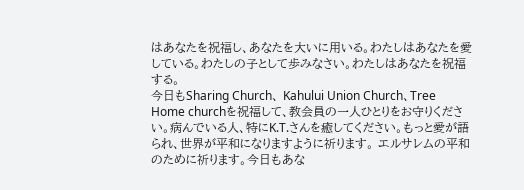はあなたを祝福し、あなたを大いに用いる。わたしはあなたを愛している。わたしの子として歩みなさい。わたしはあなたを祝福する。
今日もSharing Church、 Kahului Union Church、Tree Home churchを祝福して、教会員の一人ひとりをお守りください。病んでいる人、特にK.T.さんを癒してください。もっと愛が語られ、世界が平和になりますように祈ります。 エルサレムの平和のために祈ります。今日もあな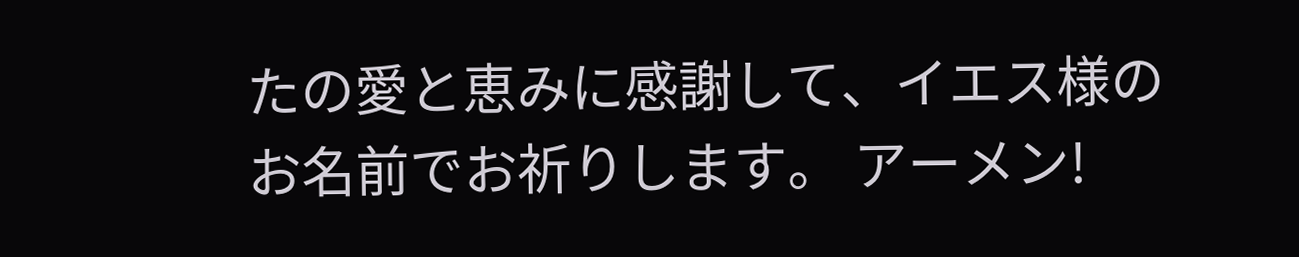たの愛と恵みに感謝して、イエス様のお名前でお祈りします。 アーメン!